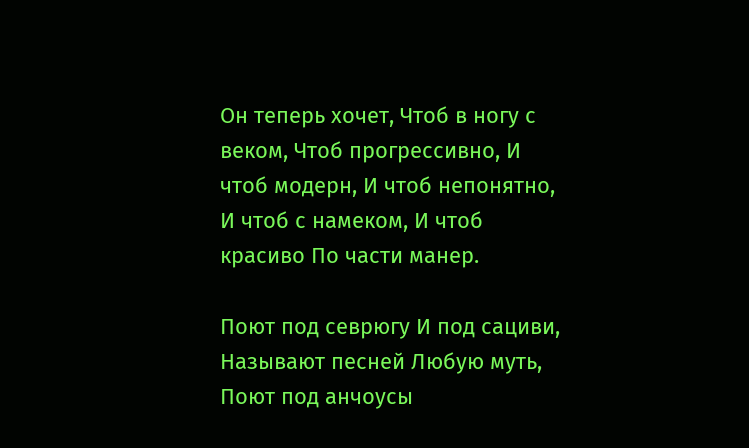Он теперь хочет, Чтоб в ногу с веком, Чтоб прогрессивно, И чтоб модерн, И чтоб непонятно, И чтоб с намеком, И чтоб красиво По части манер.

Поют под севрюгу И под сациви, Называют песней Любую муть, Поют под анчоусы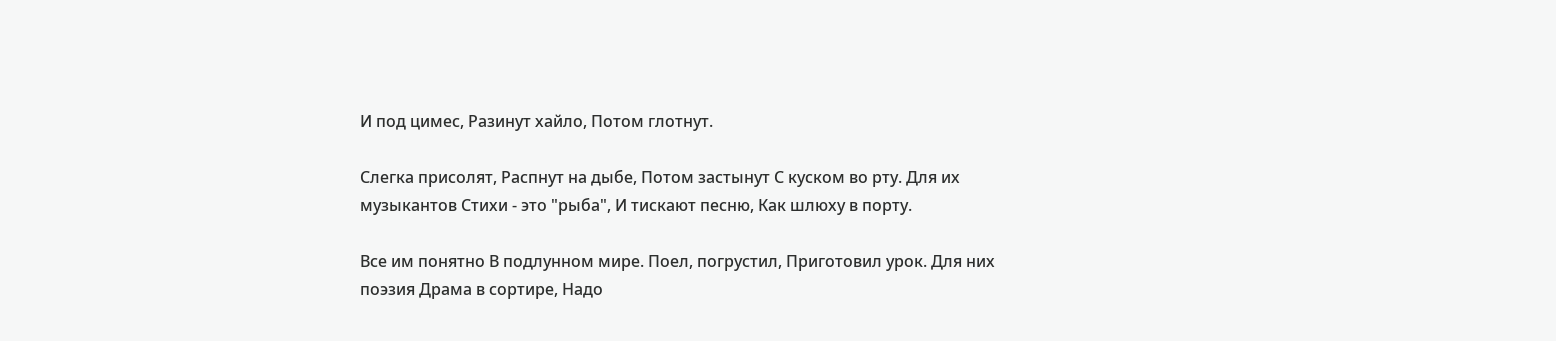И под цимес, Разинут хайло, Потом глотнут.

Слегка присолят, Распнут на дыбе, Потом застынут С куском во рту. Для их музыкантов Стихи - это "рыба", И тискают песню, Как шлюху в порту.

Все им понятно В подлунном мире. Поел, погрустил, Приготовил урок. Для них поэзия Драма в сортире, Надо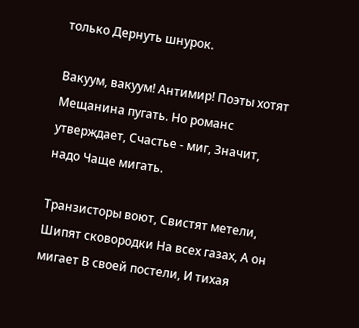только Дернуть шнурок.

Вакуум, вакуум! Антимир! Поэты хотят Мещанина пугать. Но романс утверждает, Счастье - миг, Значит, надо Чаще мигать.

Транзисторы воют, Свистят метели, Шипят сковородки На всех газах, А он мигает В своей постели, И тихая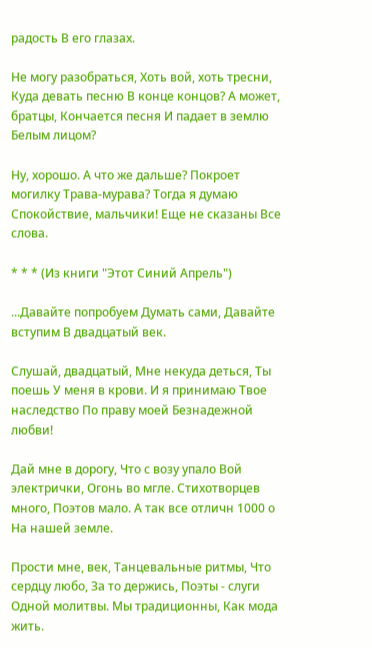радость В его глазах.

Не могу разобраться, Хоть вой, хоть тресни, Куда девать песню В конце концов? А может, братцы, Кончается песня И падает в землю Белым лицом?

Ну, хорошо. А что же дальше? Покроет могилку Трава-мурава? Тогда я думаю Спокойствие, мальчики! Еще не сказаны Все слова.

* * * (Из книги "Этот Синий Апрель")

...Давайте попробуем Думать сами, Давайте вступим В двадцатый век.

Слушай, двадцатый, Мне некуда деться, Ты поешь У меня в крови. И я принимаю Твое наследство По праву моей Безнадежной любви!

Дай мне в дорогу, Что с возу упало Вой электрички, Огонь во мгле. Стихотворцев много, Поэтов мало. А так все отличн 1000 о На нашей земле.

Прости мне, век, Танцевальные ритмы, Что сердцу любо, За то держись, Поэты - слуги Одной молитвы. Мы традиционны, Как мода жить.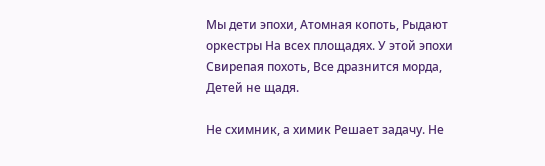Мы дети эпохи, Атомная копоть, Рыдают оркестры На всех площадях. У этой эпохи Свирепая похоть, Все дразнится морда, Детей не щадя.

Не схимник, а химик Решает задачу. Не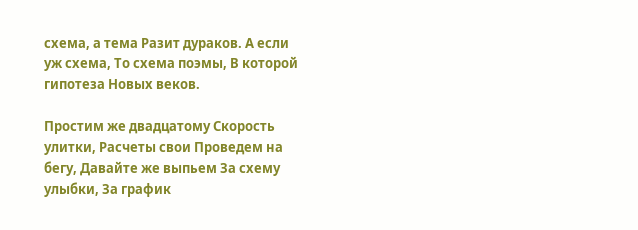схема, а тема Разит дураков. А если уж схема, То схема поэмы, В которой гипотеза Новых веков.

Простим же двадцатому Скорость улитки, Расчеты свои Проведем на бегу, Давайте же выпьем За схему улыбки, За график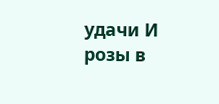удачи И розы в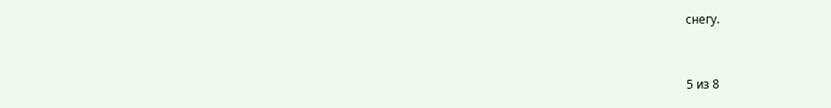снегу.



5 из 8